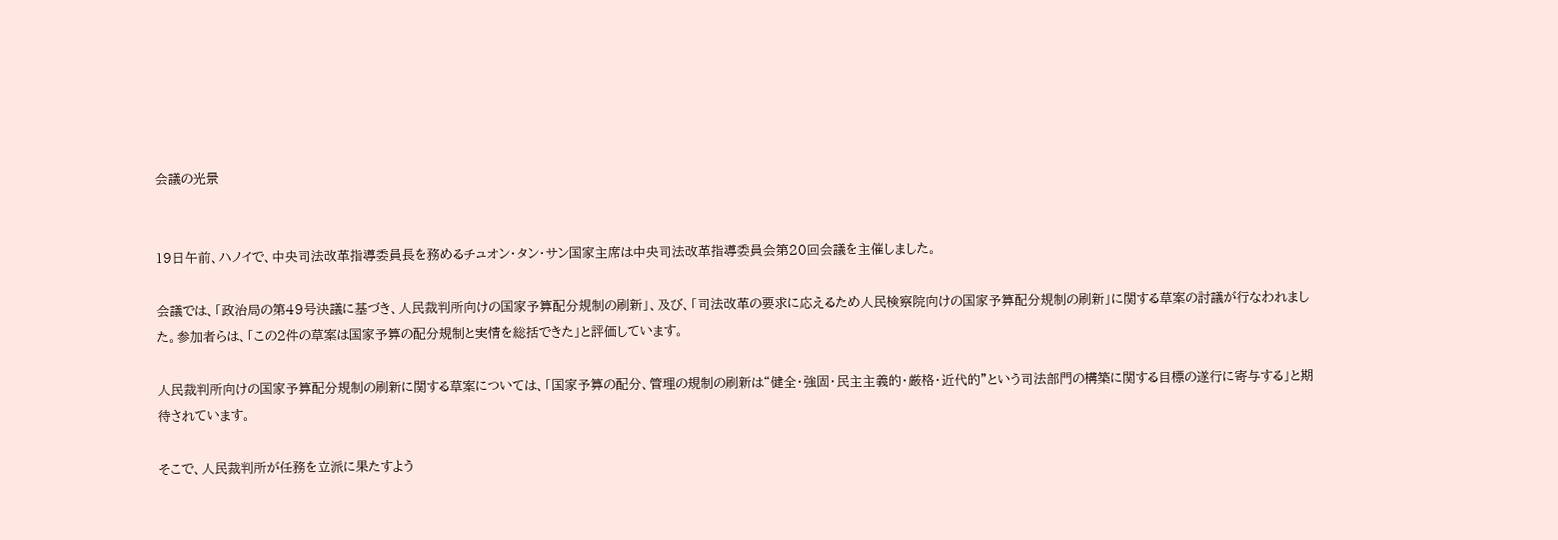会議の光景


19日午前、ハノイで、中央司法改革指導委員長を務めるチュオン・タン・サン国家主席は中央司法改革指導委員会第20回会議を主催しました。

会議では、「政治局の第49号決議に基づき、人民裁判所向けの国家予算配分規制の刷新」、及び、「司法改革の要求に応えるため人民検察院向けの国家予算配分規制の刷新」に関する草案の討議が行なわれました。参加者らは、「この2件の草案は国家予算の配分規制と実情を総括できた」と評価しています。

人民裁判所向けの国家予算配分規制の刷新に関する草案については、「国家予算の配分、管理の規制の刷新は“健全・強固・民主主義的・厳格・近代的”という司法部門の構築に関する目標の遂行に寄与する」と期待されています。

そこで、人民裁判所が任務を立派に果たすよう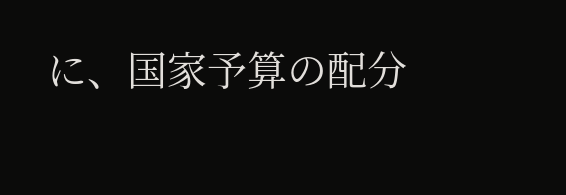に、国家予算の配分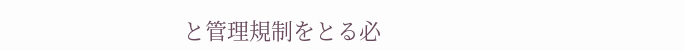と管理規制をとる必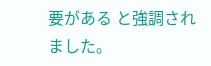要がある と強調されました。